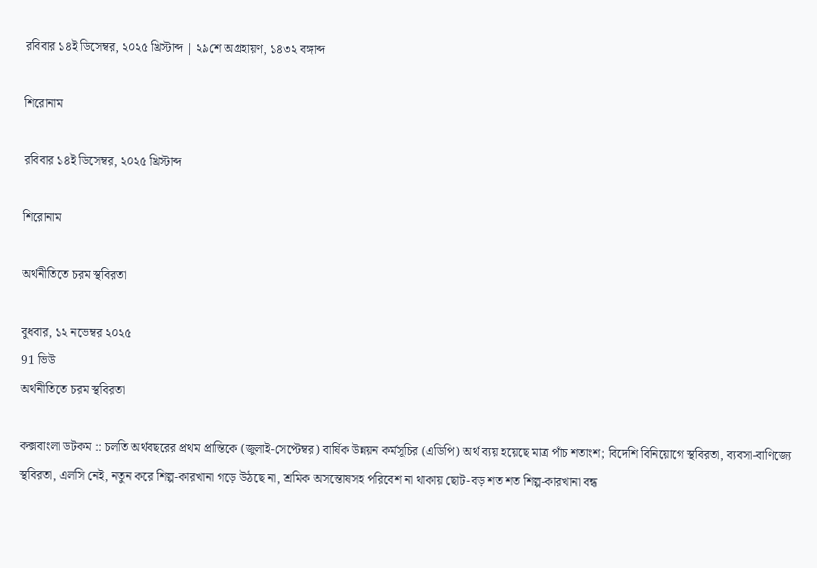রবিবার ১৪ই ডিসেম্বর, ২০২৫ খ্রিস্টাব্দ | ২৯শে অগ্রহায়ণ, ১৪৩২ বঙ্গাব্দ

শিরোনাম

রবিবার ১৪ই ডিসেম্বর, ২০২৫ খ্রিস্টাব্দ

শিরোনাম

অর্থনীতিতে চরম স্থবিরতা

বুধবার, ১২ নভেম্বর ২০২৫
91 ভিউ
অর্থনীতিতে চরম স্থবিরতা

কক্সবাংলা ডটকম :: চলতি অর্থবছরের প্রথম প্রান্তিকে (জুলাই-সেপ্টেম্বর) বার্ষিক উন্নয়ন কর্মসূচির (এডিপি) অর্থ ব্যয় হয়েছে মাত্র পাঁচ শতাংশ; বিদেশি বিনিয়োগে স্থবিরতা, ব্যবসা-বাণিজ্যে স্থবিরতা, এলসি নেই, নতুন করে শিল্প-কারখানা গড়ে উঠছে না, শ্রমিক অসন্তোষসহ পরিবেশ না থাকায় ছোট-বড় শত শত শিল্প-কারখানা বন্ধ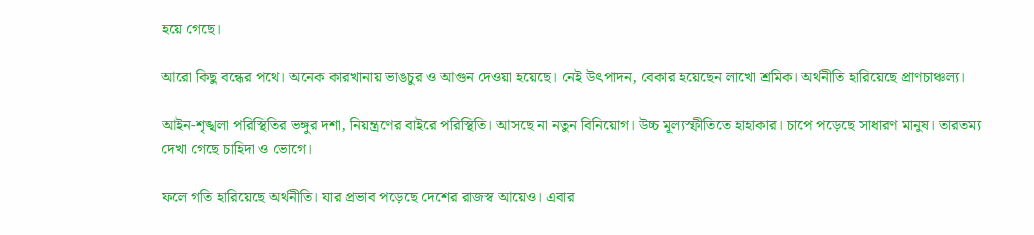হয়ে গেছে।

আরো কিছু বন্ধের পথে। অনেক কারখানায় ভাঙচুর ও আগুন দেওয়া হয়েছে। নেই উৎপাদন, বেকার হয়েছেন লাখো শ্রমিক। অর্থনীতি হারিয়েছে প্রাণচাঞ্চল্য।

আইন-শৃঙ্খলা পরিস্থিতির ভঙ্গুর দশা, নিয়ন্ত্রণের বাইরে পরিস্থিতি। আসছে না নতুন বিনিয়োগ। উচ্চ মূল্যস্ফীতিতে হাহাকার। চাপে পড়েছে সাধারণ মানুষ। তারতম্য দেখা গেছে চাহিদা ও ভোগে।

ফলে গতি হারিয়েছে অর্থনীতি। যার প্রভাব পড়েছে দেশের রাজস্ব আয়েও। এবার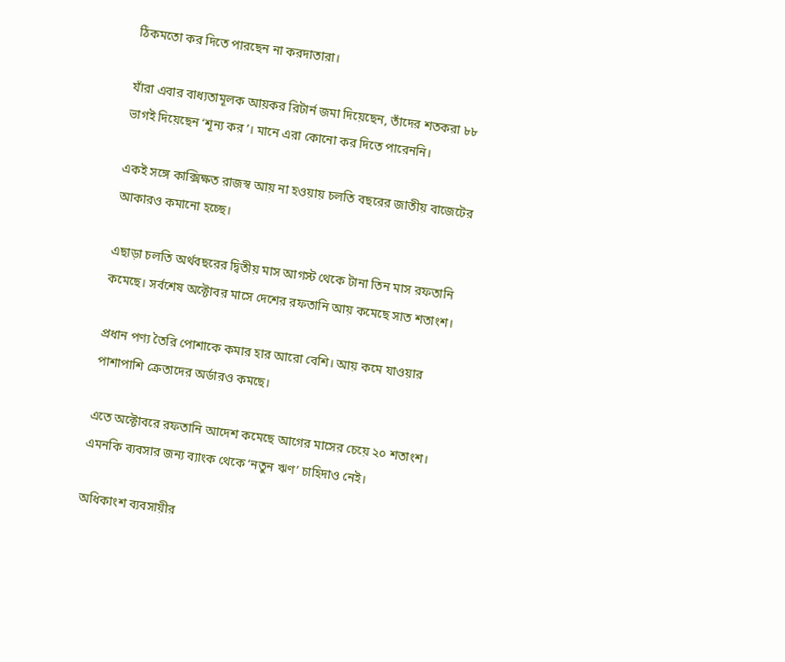ঠিকমতো কর দিতে পারছেন না করদাতারা।

যাঁরা এবার বাধ্যতামূলক আয়কর রিটার্ন জমা দিয়েছেন, তাঁদের শতকরা ৮৮ ভাগই দিয়েছেন ‘শূন্য কর’। মানে এরা কোনো কর দিতে পারেননি।

একই সঙ্গে কাক্সিক্ষত রাজস্ব আয় না হওয়ায় চলতি বছরের জাতীয় বাজেটের আকারও কমানো হচ্ছে।

এছাড়া চলতি অর্থবছরের দ্বিতীয় মাস আগস্ট থেকে টানা তিন মাস রফতানি কমেছে। সর্বশেষ অক্টোবর মাসে দেশের রফতানি আয় কমেছে সাত শতাংশ।

প্রধান পণ্য তৈরি পোশাকে কমার হার আরো বেশি। আয় কমে যাওয়ার পাশাপাশি ক্রেতাদের অর্ডারও কমছে।

এতে অক্টোবরে রফতানি আদেশ কমেছে আগের মাসের চেয়ে ২০ শতাংশ। এমনকি ব্যবসার জন্য ব্যাংক থেকে ‘নতুন ঋণ’ চাহিদাও নেই।

অধিকাংশ ব্যবসায়ীর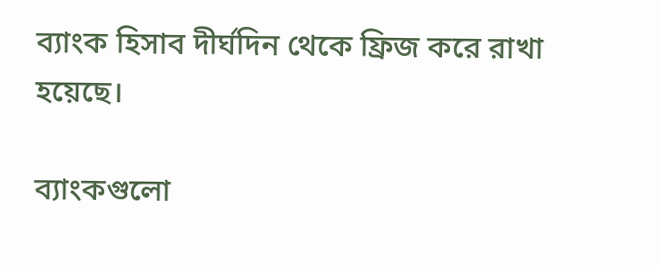ব্যাংক হিসাব দীর্ঘদিন থেকে ফ্রিজ করে রাখা হয়েছে।

ব্যাংকগুলো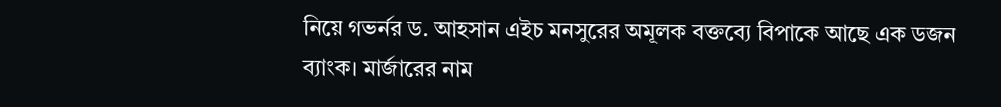নিয়ে গভর্নর ড. আহসান এইচ মনসুরের অমূলক বক্তব্যে বিপাকে আছে এক ডজন ব্যাংক। মার্জারের নাম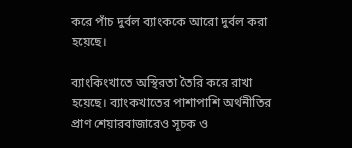করে পাঁচ দুর্বল ব্যাংককে আরো দুর্বল করা হয়েছে।

ব্যাংকিংখাতে অস্থিরতা তৈরি করে রাখা হয়েছে। ব্যাংকখাতের পাশাপাশি অর্থনীতির প্রাণ শেয়ারবাজারেও সূচক ও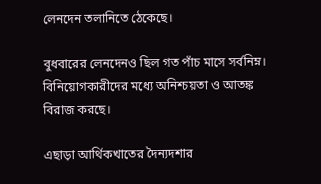লেনদেন তলানিতে ঠেকেছে।

বুধবারের লেনদেনও ছিল গত পাঁচ মাসে সর্বনিম্ন। বিনিয়োগকারীদের মধ্যে অনিশ্চয়তা ও আতঙ্ক বিরাজ করছে।

এছাড়া আর্থিকখাতের দৈন্যদশার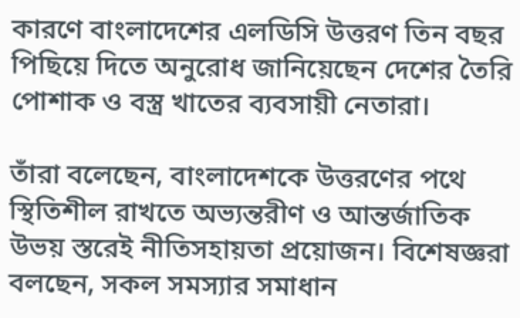কারণে বাংলাদেশের এলডিসি উত্তরণ তিন বছর পিছিয়ে দিতে অনুরোধ জানিয়েছেন দেশের তৈরি পোশাক ও বস্ত্র খাতের ব্যবসায়ী নেতারা।

তাঁরা বলেছেন, বাংলাদেশকে উত্তরণের পথে স্থিতিশীল রাখতে অভ্যন্তরীণ ও আন্তর্জাতিক উভয় স্তরেই নীতিসহায়তা প্রয়োজন। বিশেষজ্ঞরা বলছেন, সকল সমস্যার সমাধান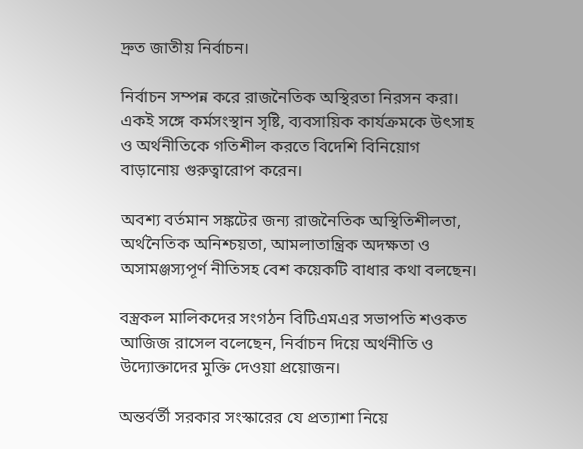দ্রুত জাতীয় নির্বাচন।

নির্বাচন সম্পন্ন করে রাজনৈতিক অস্থিরতা নিরসন করা। একই সঙ্গে কর্মসংস্থান সৃষ্টি, ব্যবসায়িক কার্যক্রমকে উৎসাহ ও অর্থনীতিকে গতিশীল করতে বিদেশি বিনিয়োগ বাড়ানোয় গুরুত্বারোপ করেন।

অবশ্য বর্তমান সঙ্কটের জন্য রাজনৈতিক অস্থিতিশীলতা, অর্থনৈতিক অনিশ্চয়তা, আমলাতান্ত্রিক অদক্ষতা ও অসামঞ্জস্যপূর্ণ নীতিসহ বেশ কয়েকটি বাধার কথা বলছেন।

বস্ত্রকল মালিকদের সংগঠন বিটিএমএর সভাপতি শওকত আজিজ রাসেল বলেছেন, নির্বাচন দিয়ে অর্থনীতি ও উদ্যোক্তাদের মুক্তি দেওয়া প্রয়োজন।

অন্তর্বর্তী সরকার সংস্কারের যে প্রত্যাশা নিয়ে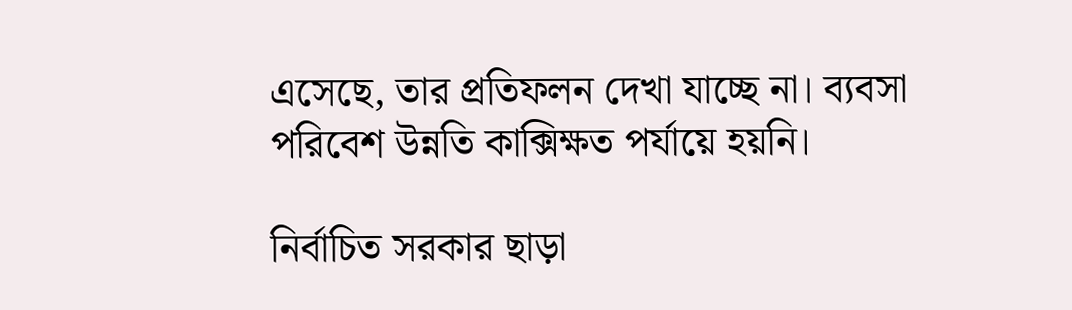এসেছে, তার প্রতিফলন দেখা যাচ্ছে না। ব্যবসা পরিবেশ উন্নতি কাক্সিক্ষত পর্যায়ে হয়নি।

নির্বাচিত সরকার ছাড়া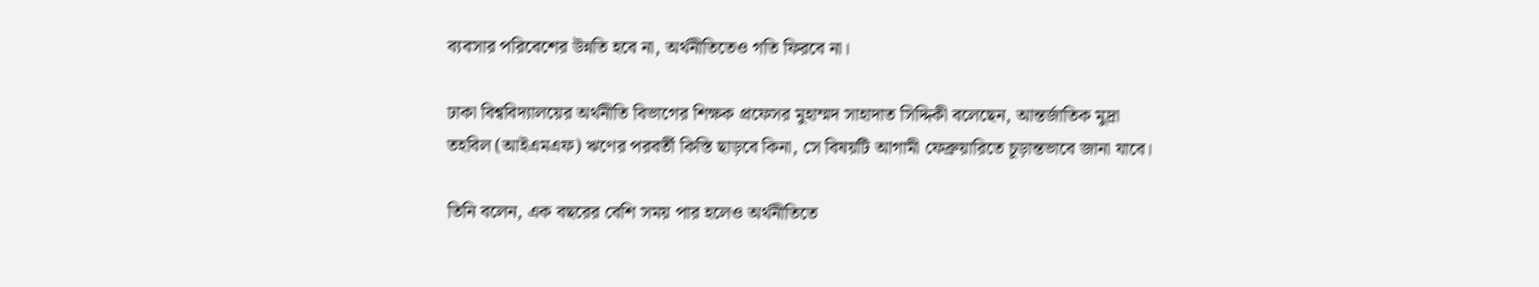ব্যবসার পরিবেশের উন্নতি হবে না, অর্থনীতিতেও গতি ফিরবে না।

ঢাকা বিশ্ববিদ্যালয়ের অর্থনীতি বিভাগের শিক্ষক প্রফেসর মুহাম্মদ সাহাদাত সিদ্দিকী বলেছেন, আন্তর্জাতিক মুদ্রা তহবিল (আইএমএফ) ঋণের পরবর্তী কিস্তি ছাড়বে কিনা, সে বিষয়টি আগামী ফেব্রুয়ারিতে চূড়ান্তভাবে জানা যাবে।

তিনি বলেন, এক বছরের বেশি সময় পার হলেও অর্থনীতিতে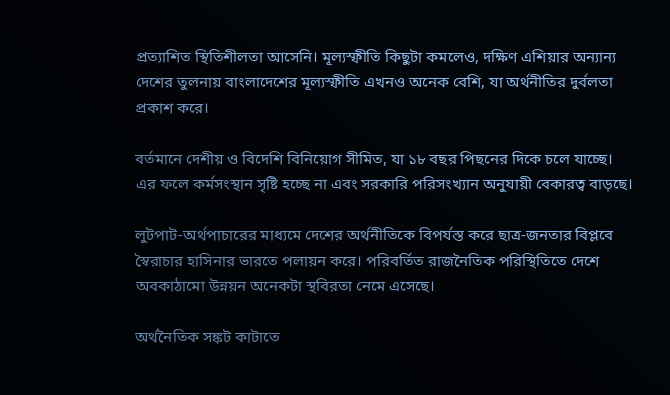প্রত্যাশিত স্থিতিশীলতা আসেনি। মূল্যস্ফীতি কিছুটা কমলেও, দক্ষিণ এশিয়ার অন্যান্য দেশের তুলনায় বাংলাদেশের মূল্যস্ফীতি এখনও অনেক বেশি, যা অর্থনীতির দুর্বলতা প্রকাশ করে।

বর্তমানে দেশীয় ও বিদেশি বিনিয়োগ সীমিত, যা ১৮ বছর পিছনের দিকে চলে যাচ্ছে। এর ফলে কর্মসংস্থান সৃষ্টি হচ্ছে না এবং সরকারি পরিসংখ্যান অনুযায়ী বেকারত্ব বাড়ছে।

লুটপাট-অর্থপাচারের মাধ্যমে দেশের অর্থনীতিকে বিপর্যস্ত করে ছাত্র-জনতার বিপ্লবে স্বৈরাচার হাসিনার ভারতে পলায়ন করে। পরিবর্তিত রাজনৈতিক পরিস্থিতিতে দেশে অবকাঠামো উন্নয়ন অনেকটা স্থবিরতা নেমে এসেছে।

অর্থনৈতিক সঙ্কট কাটাতে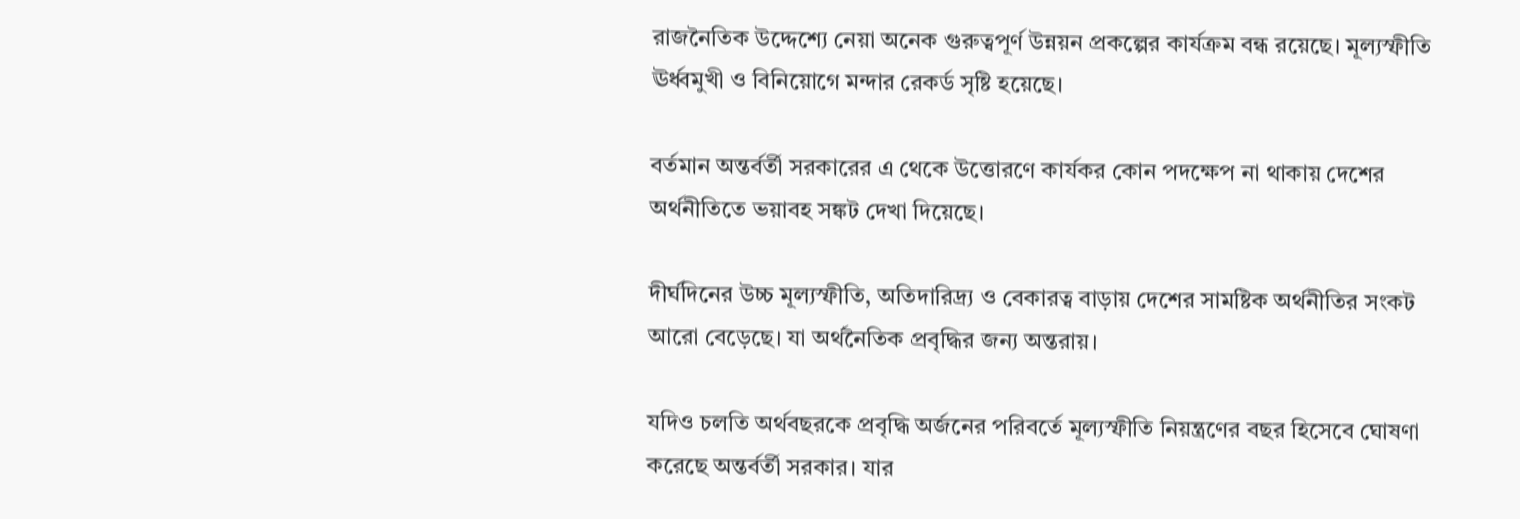রাজনৈতিক উদ্দেশ্যে নেয়া অনেক গুরুত্বপূর্ণ উন্নয়ন প্রকল্পের কার্যক্রম বন্ধ রয়েছে। মূল্যস্ফীতি ঊর্ধ্বমুখী ও বিনিয়োগে মন্দার রেকর্ড সৃষ্টি হয়েছে।

বর্তমান অন্তর্বর্তী সরকারের এ থেকে উত্তোরণে কার্যকর কোন পদক্ষেপ না থাকায় দেশের অর্থনীতিতে ভয়াবহ সঙ্কট দেখা দিয়েছে।

দীর্ঘদিনের উচ্চ মূল্যস্ফীতি, অতিদারিদ্র্য ও বেকারত্ব বাড়ায় দেশের সামষ্টিক অর্থনীতির সংকট আরো বেড়েছে। যা অর্থনৈতিক প্রবৃদ্ধির জন্য অন্তরায়।

যদিও চলতি অর্থবছরকে প্রবৃদ্ধি অর্জনের পরিবর্তে মূল্যস্ফীতি নিয়ন্ত্রণের বছর হিসেবে ঘোষণা করেছে অন্তর্বর্তী সরকার। যার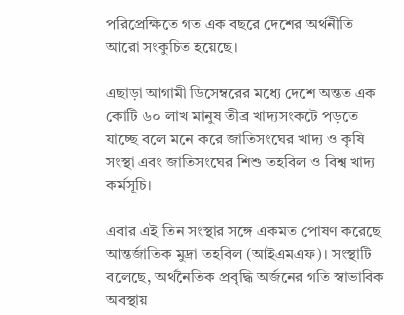পরিপ্রেক্ষিতে গত এক বছরে দেশের অর্থনীতি আরো সংকুচিত হয়েছে।

এছাড়া আগামী ডিসেম্বরের মধ্যে দেশে অন্তত এক কোটি ৬০ লাখ মানুষ তীব্র খাদ্যসংকটে পড়তে যাচ্ছে বলে মনে করে জাতিসংঘের খাদ্য ও কৃষি সংস্থা এবং জাতিসংঘের শিশু তহবিল ও বিশ্ব খাদ্য কর্মসূচি।

এবার এই তিন সংস্থার সঙ্গে একমত পোষণ করেছে আন্তর্জাতিক মুদ্রা তহবিল (আইএমএফ)। সংস্থাটি বলেছে, অর্থনৈতিক প্রবৃদ্ধি অর্জনের গতি স্বাভাবিক অবস্থায়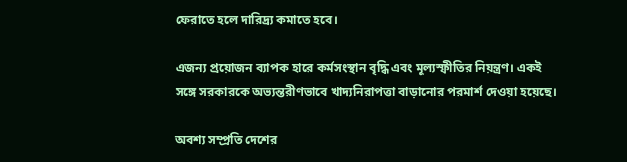ফেরাতে হলে দারিদ্র্য কমাতে হবে।

এজন্য প্রয়োজন ব্যাপক হারে কর্মসংস্থান বৃদ্ধি এবং মূল্যস্ফীতির নিয়ন্ত্রণ। একই সঙ্গে সরকারকে অভ্যন্তরীণভাবে খাদ্যনিরাপত্তা বাড়ানোর পরমার্শ দেওয়া হয়েছে।

অবশ্য সম্প্রতি দেশের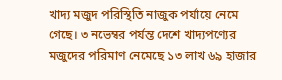খাদ্য মজুদ পরিস্থিতি নাজুক পর্যায়ে নেমে গেছে। ৩ নভেম্বর পর্যন্ত দেশে খাদ্যপণ্যের মজুদের পরিমাণ নেমেছে ১৩ লাখ ৬৯ হাজার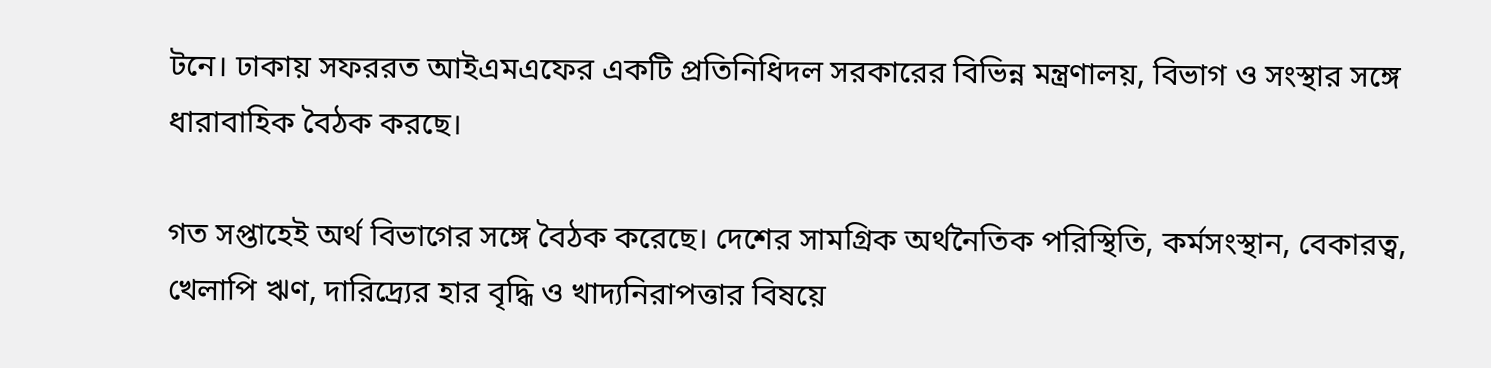টনে। ঢাকায় সফররত আইএমএফের একটি প্রতিনিধিদল সরকারের বিভিন্ন মন্ত্রণালয়, বিভাগ ও সংস্থার সঙ্গে ধারাবাহিক বৈঠক করছে।

গত সপ্তাহেই অর্থ বিভাগের সঙ্গে বৈঠক করেছে। দেশের সামগ্রিক অর্থনৈতিক পরিস্থিতি, কর্মসংস্থান, বেকারত্ব, খেলাপি ঋণ, দারিদ্র্যের হার বৃদ্ধি ও খাদ্যনিরাপত্তার বিষয়ে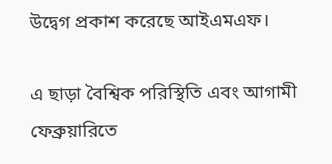উদ্বেগ প্রকাশ করেছে আইএমএফ।

এ ছাড়া বৈশ্বিক পরিস্থিতি এবং আগামী ফেব্রুয়ারিতে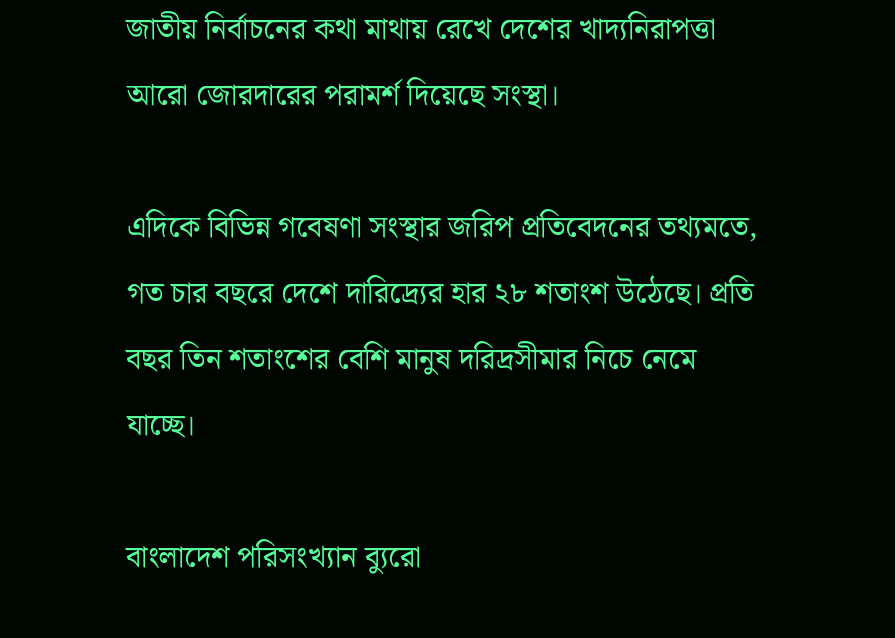জাতীয় নির্বাচনের কথা মাথায় রেখে দেশের খাদ্যনিরাপত্তা আরো জোরদারের পরামর্শ দিয়েছে সংস্থা।

এদিকে বিভিন্ন গবেষণা সংস্থার জরিপ প্রতিবেদনের তথ্যমতে, গত চার বছরে দেশে দারিদ্র্যের হার ২৮ শতাংশ উঠেছে। প্রতি বছর তিন শতাংশের বেশি মানুষ দরিদ্রসীমার নিচে নেমে যাচ্ছে।

বাংলাদেশ পরিসংখ্যান ব্যুরো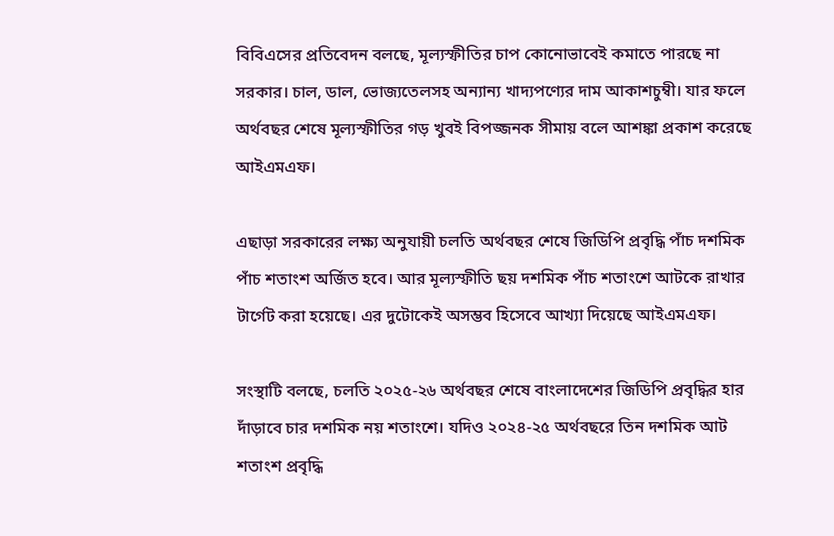বিবিএসের প্রতিবেদন বলছে, মূল্যস্ফীতির চাপ কোনোভাবেই কমাতে পারছে না সরকার। চাল, ডাল, ভোজ্যতেলসহ অন্যান্য খাদ্যপণ্যের দাম আকাশচুম্বী। যার ফলে অর্থবছর শেষে মূল্যস্ফীতির গড় খুবই বিপজ্জনক সীমায় বলে আশঙ্কা প্রকাশ করেছে আইএমএফ।

এছাড়া সরকারের লক্ষ্য অনুযায়ী চলতি অর্থবছর শেষে জিডিপি প্রবৃদ্ধি পাঁচ দশমিক পাঁচ শতাংশ অর্জিত হবে। আর মূল্যস্ফীতি ছয় দশমিক পাঁচ শতাংশে আটকে রাখার টার্গেট করা হয়েছে। এর দুটোকেই অসম্ভব হিসেবে আখ্যা দিয়েছে আইএমএফ।

সংস্থাটি বলছে, চলতি ২০২৫-২৬ অর্থবছর শেষে বাংলাদেশের জিডিপি প্রবৃদ্ধির হার দাঁড়াবে চার দশমিক নয় শতাংশে। যদিও ২০২৪-২৫ অর্থবছরে তিন দশমিক আট শতাংশ প্রবৃদ্ধি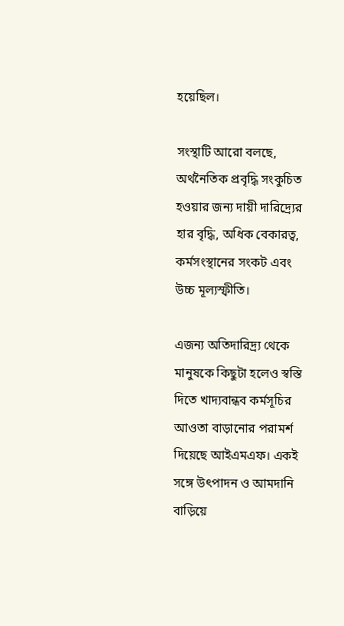হয়েছিল।

সংস্থাটি আরো বলছে, অর্থনৈতিক প্রবৃদ্ধি সংকুচিত হওয়ার জন্য দায়ী দারিদ্র্যের হার বৃদ্ধি, অধিক বেকারত্ব, কর্মসংস্থানের সংকট এবং উচ্চ মূল্যস্ফীতি।

এজন্য অতিদারিদ্র্য থেকে মানুষকে কিছুটা হলেও স্বস্তি দিতে খাদ্যবান্ধব কর্মসূচির আওতা বাড়ানোর পরামর্শ দিয়েছে আইএমএফ। একই সঙ্গে উৎপাদন ও আমদানি বাড়িয়ে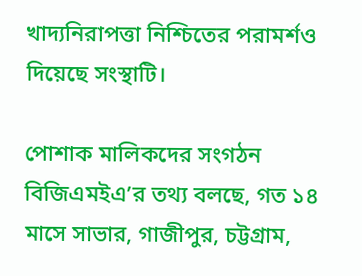খাদ্যনিরাপত্তা নিশ্চিতের পরামর্শও দিয়েছে সংস্থাটি।

পোশাক মালিকদের সংগঠন বিজিএমইএ’র তথ্য বলছে, গত ১৪ মাসে সাভার, গাজীপুর, চট্টগ্রাম,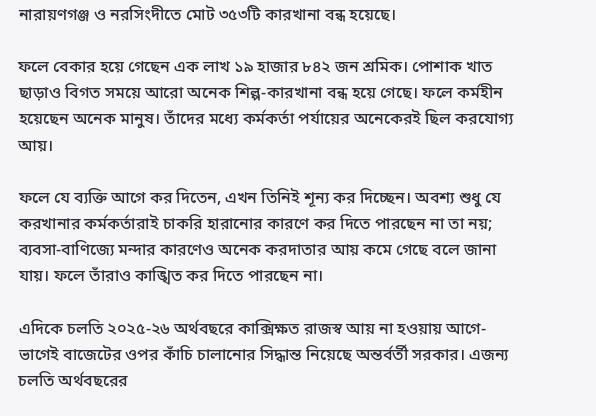নারায়ণগঞ্জ ও নরসিংদীতে মোট ৩৫৩টি কারখানা বন্ধ হয়েছে।

ফলে বেকার হয়ে গেছেন এক লাখ ১৯ হাজার ৮৪২ জন শ্রমিক। পোশাক খাত ছাড়াও বিগত সময়ে আরো অনেক শিল্প-কারখানা বন্ধ হয়ে গেছে। ফলে কর্মহীন হয়েছেন অনেক মানুষ। তাঁদের মধ্যে কর্মকর্তা পর্যায়ের অনেকেরই ছিল করযোগ্য আয়।

ফলে যে ব্যক্তি আগে কর দিতেন, এখন তিনিই শূন্য কর দিচ্ছেন। অবশ্য শুধু যে করখানার কর্মকর্তারাই চাকরি হারানোর কারণে কর দিতে পারছেন না তা নয়; ব্যবসা-বাণিজ্যে মন্দার কারণেও অনেক করদাতার আয় কমে গেছে বলে জানা যায়। ফলে তাঁরাও কাঙ্খিত কর দিতে পারছেন না।

এদিকে চলতি ২০২৫-২৬ অর্থবছরে কাক্সিক্ষত রাজস্ব আয় না হওয়ায় আগে-ভাগেই বাজেটের ওপর কাঁচি চালানোর সিদ্ধান্ত নিয়েছে অন্তর্বর্তী সরকার। এজন্য চলতি অর্থবছরের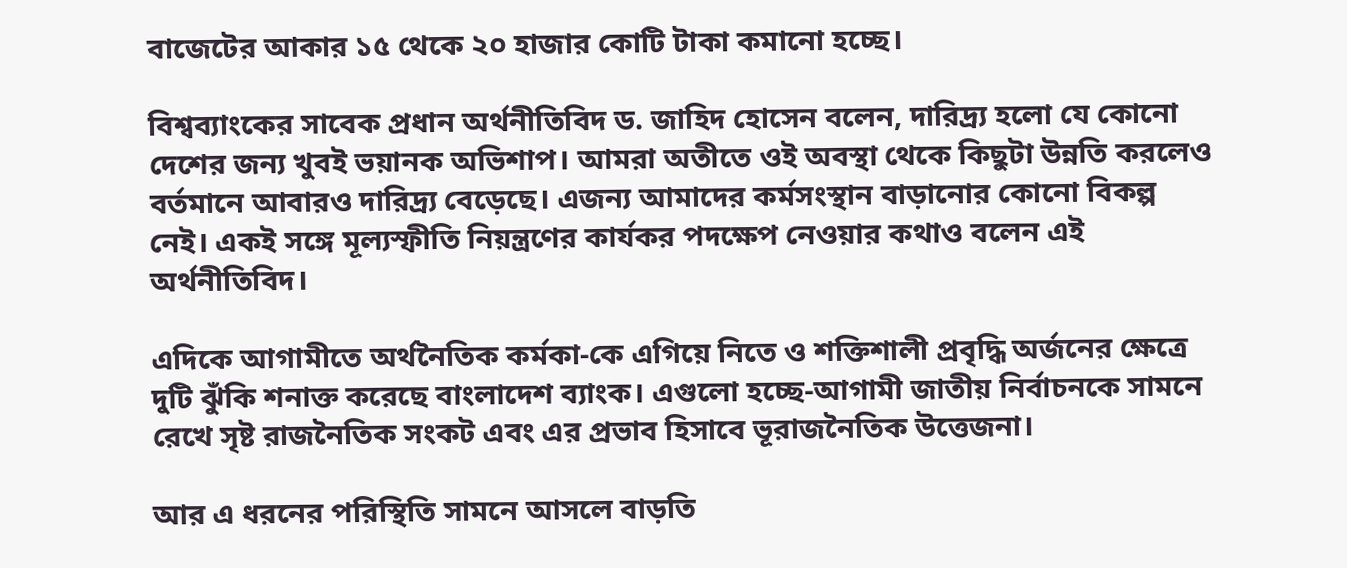বাজেটের আকার ১৫ থেকে ২০ হাজার কোটি টাকা কমানো হচ্ছে।

বিশ্বব্যাংকের সাবেক প্রধান অর্থনীতিবিদ ড. জাহিদ হোসেন বলেন, দারিদ্র্য হলো যে কোনো দেশের জন্য খুবই ভয়ানক অভিশাপ। আমরা অতীতে ওই অবস্থা থেকে কিছুটা উন্নতি করলেও বর্তমানে আবারও দারিদ্র্য বেড়েছে। এজন্য আমাদের কর্মসংস্থান বাড়ানোর কোনো বিকল্প নেই। একই সঙ্গে মূল্যস্ফীতি নিয়ন্ত্রণের কার্যকর পদক্ষেপ নেওয়ার কথাও বলেন এই অর্থনীতিবিদ।

এদিকে আগামীতে অর্থনৈতিক কর্মকা-কে এগিয়ে নিতে ও শক্তিশালী প্রবৃদ্ধি অর্জনের ক্ষেত্রে দুটি ঝুঁকি শনাক্ত করেছে বাংলাদেশ ব্যাংক। এগুলো হচ্ছে-আগামী জাতীয় নির্বাচনকে সামনে রেখে সৃষ্ট রাজনৈতিক সংকট এবং এর প্রভাব হিসাবে ভূরাজনৈতিক উত্তেজনা।

আর এ ধরনের পরিস্থিতি সামনে আসলে বাড়তি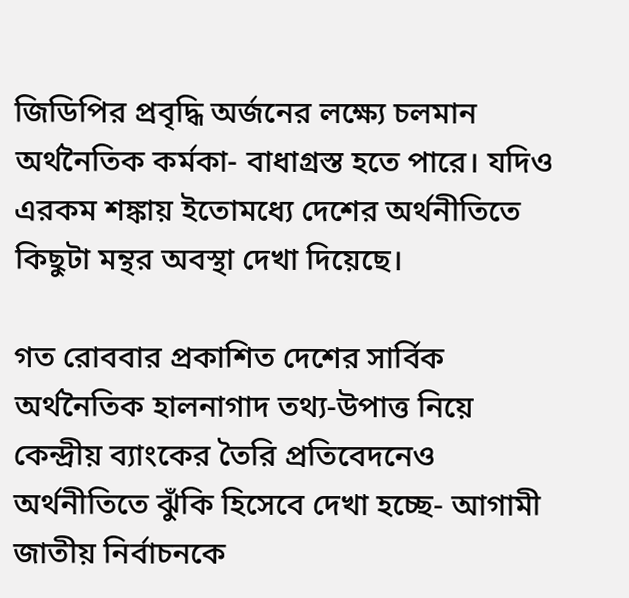জিডিপির প্রবৃদ্ধি অর্জনের লক্ষ্যে চলমান অর্থনৈতিক কর্মকা- বাধাগ্রস্ত হতে পারে। যদিও এরকম শঙ্কায় ইতোমধ্যে দেশের অর্থনীতিতে কিছুটা মন্থর অবস্থা দেখা দিয়েছে।

গত রোববার প্রকাশিত দেশের সার্বিক অর্থনৈতিক হালনাগাদ তথ্য-উপাত্ত নিয়ে কেন্দ্রীয় ব্যাংকের তৈরি প্রতিবেদনেও অর্থনীতিতে ঝুঁকি হিসেবে দেখা হচ্ছে- আগামী জাতীয় নির্বাচনকে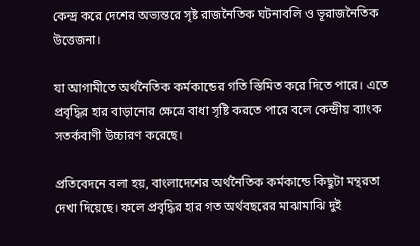কেন্দ্র করে দেশের অভ্যন্তরে সৃষ্ট রাজনৈতিক ঘটনাবলি ও ভূরাজনৈতিক উত্তেজনা।

যা আগামীতে অর্থনৈতিক কর্মকান্ডের গতি স্তিমিত করে দিতে পারে। এতে প্রবৃদ্ধির হার বাড়ানোর ক্ষেত্রে বাধা সৃষ্টি করতে পারে বলে কেন্দ্রীয় ব্যাংক সতর্কবাণী উচ্চারণ করেছে।

প্রতিবেদনে বলা হয়, বাংলাদেশের অর্থনৈতিক কর্মকান্ডে কিছুটা মন্থরতা দেখা দিয়েছে। ফলে প্রবৃদ্ধির হার গত অর্থবছরের মাঝামাঝি দুই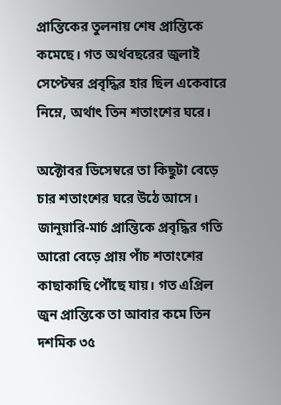প্রান্তিকের তুলনায় শেষ প্রান্তিকে কমেছে। গত অর্থবছরের জুলাই সেপ্টেম্বর প্রবৃদ্ধির হার ছিল একেবারে নিম্নে, অর্থাৎ তিন শতাংশের ঘরে।

অক্টোবর ডিসেম্বরে তা কিছুটা বেড়ে চার শতাংশের ঘরে উঠে আসে। জানুয়ারি-মার্চ প্রান্তিকে প্রবৃদ্ধির গতি আরো বেড়ে প্রায় পাঁচ শতাংশের কাছাকাছি পৌঁছে যায়। গত এপ্রিল জুন প্রান্তিকে তা আবার কমে তিন দশমিক ৩৫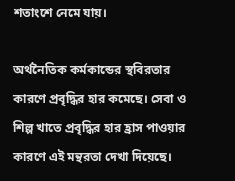শতাংশে নেমে যায়।

অর্থনৈতিক কর্মকান্ডের স্থবিরতার কারণে প্রবৃদ্ধির হার কমেছে। সেবা ও শিল্প খাতে প্রবৃদ্ধির হার হ্রাস পাওয়ার কারণে এই মন্থরতা দেখা দিয়েছে।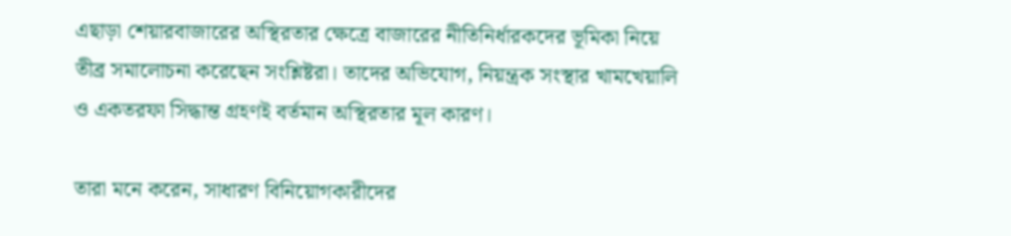এছাড়া শেয়ারবাজারের অস্থিরতার ক্ষেত্রে বাজারের নীতিনির্ধারকদের ভূমিকা নিয়ে তীব্র সমালোচনা করেছেন সংশ্লিষ্টরা। তাদের অভিযোগ, নিয়ন্ত্রক সংস্থার খামখেয়ালি ও একতরফা সিদ্ধান্ত গ্রহণই বর্তমান অস্থিরতার মূল কারণ।

তারা মনে করেন, সাধারণ বিনিয়োগকারীদের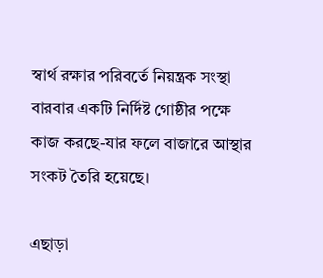স্বার্থ রক্ষার পরিবর্তে নিয়ন্ত্রক সংস্থা বারবার একটি নির্দিষ্ট গোষ্ঠীর পক্ষে কাজ করছে-যার ফলে বাজারে আস্থার সংকট তৈরি হয়েছে।

এছাড়া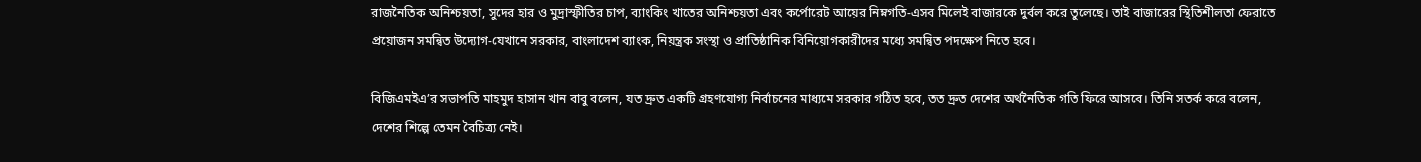রাজনৈতিক অনিশ্চয়তা, সুদের হার ও মুদ্রাস্ফীতির চাপ, ব্যাংকিং খাতের অনিশ্চয়তা এবং কর্পোরেট আয়ের নিম্নগতি-এসব মিলেই বাজারকে দুর্বল করে তুলেছে। তাই বাজারের স্থিতিশীলতা ফেরাতে প্রয়োজন সমন্বিত উদ্যোগ-যেখানে সরকার, বাংলাদেশ ব্যাংক, নিয়ন্ত্রক সংস্থা ও প্রাতিষ্ঠানিক বিনিয়োগকারীদের মধ্যে সমন্বিত পদক্ষেপ নিতে হবে।

বিজিএমইএ’র সভাপতি মাহমুদ হাসান খান বাবু বলেন, যত দ্রুত একটি গ্রহণযোগ্য নির্বাচনের মাধ্যমে সরকার গঠিত হবে, তত দ্রুত দেশের অর্থনৈতিক গতি ফিরে আসবে। তিনি সতর্ক করে বলেন, দেশের শিল্পে তেমন বৈচিত্র্য নেই।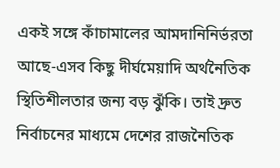একই সঙ্গে কাঁচামালের আমদানিনির্ভরতা আছে-এসব কিছু দীর্ঘমেয়াদি অর্থনৈতিক স্থিতিশীলতার জন্য বড় ঝুঁকি। তাই দ্রুত নির্বাচনের মাধ্যমে দেশের রাজনৈতিক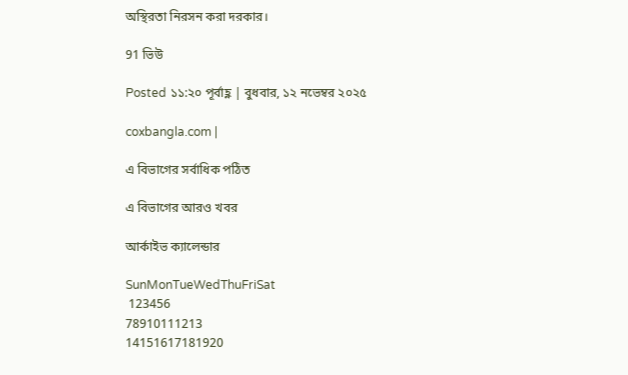অস্থিরতা নিরসন করা দরকার।

91 ভিউ

Posted ১১:২০ পূর্বাহ্ণ | বুধবার, ১২ নভেম্বর ২০২৫

coxbangla.com |

এ বিভাগের সর্বাধিক পঠিত

এ বিভাগের আরও খবর

আর্কাইভ ক্যালেন্ডার

SunMonTueWedThuFriSat
 123456
78910111213
14151617181920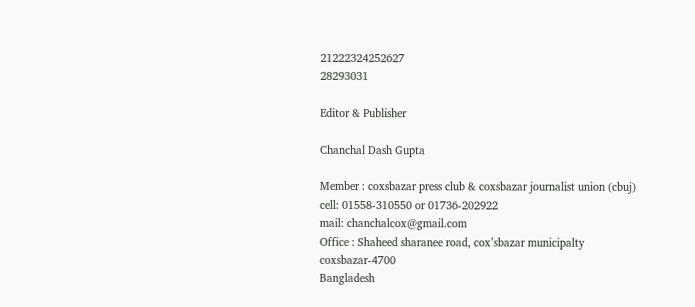21222324252627
28293031

Editor & Publisher

Chanchal Dash Gupta

Member : coxsbazar press club & coxsbazar journalist union (cbuj)
cell: 01558-310550 or 01736-202922
mail: chanchalcox@gmail.com
Office : Shaheed sharanee road, cox’sbazar municipalty
coxsbazar-4700
Bangladesh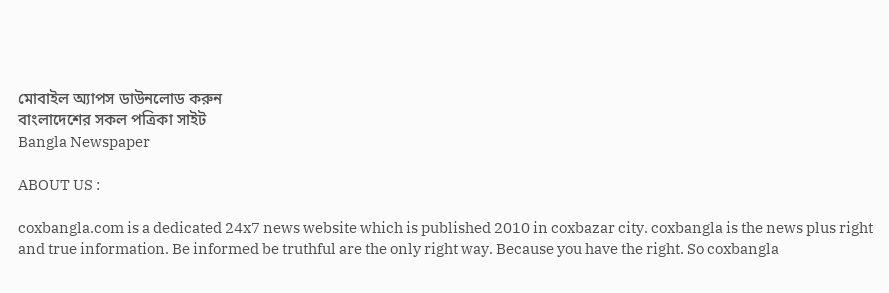মোবাইল অ্যাপস ডাউনলোড করুন
বাংলাদেশের সকল পত্রিকা সাইট
Bangla Newspaper

ABOUT US :

coxbangla.com is a dedicated 24x7 news website which is published 2010 in coxbazar city. coxbangla is the news plus right and true information. Be informed be truthful are the only right way. Because you have the right. So coxbangla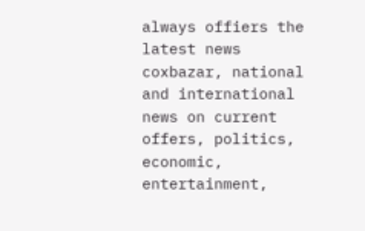always offiers the latest news coxbazar, national and international news on current offers, politics, economic, entertainment,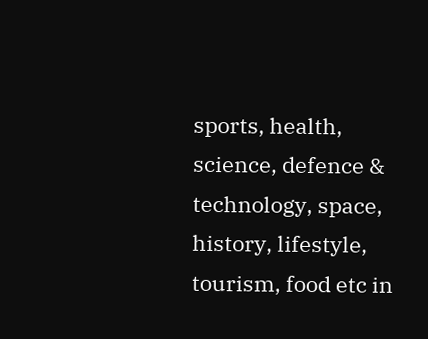sports, health, science, defence & technology, space, history, lifestyle, tourism, food etc in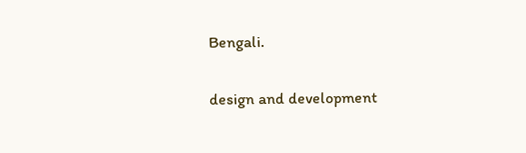Bengali.

design and development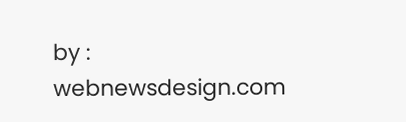by : webnewsdesign.com